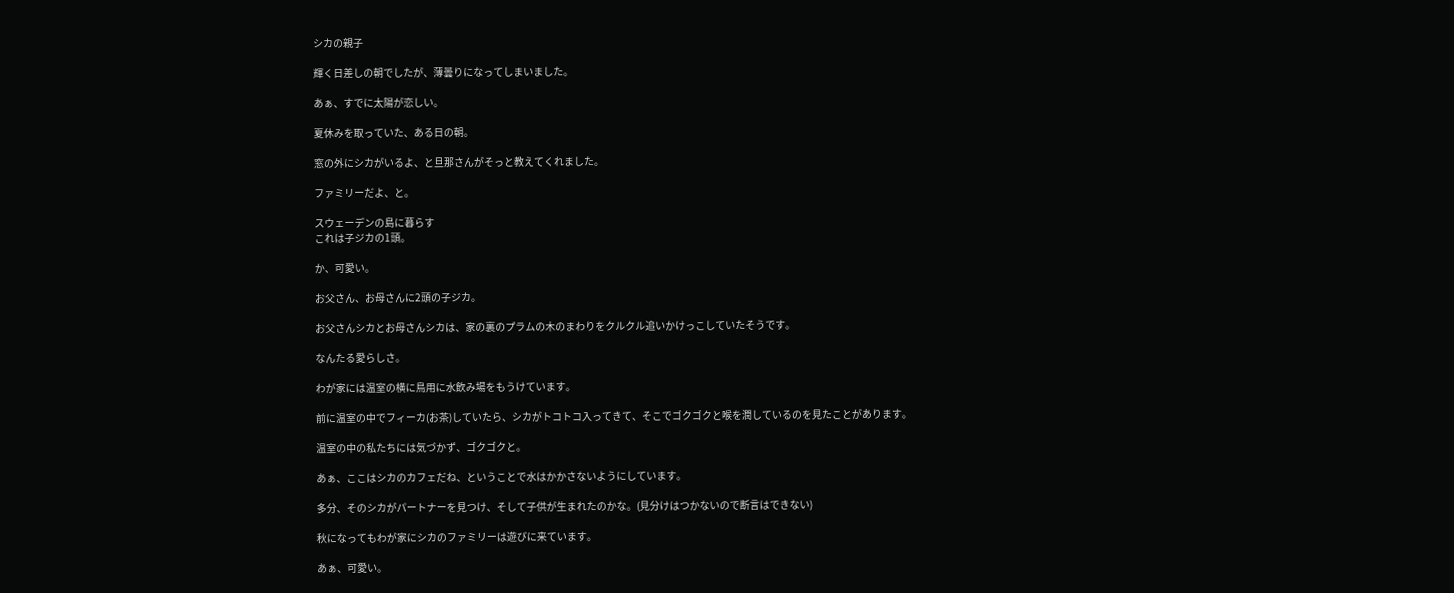シカの親子

輝く日差しの朝でしたが、薄曇りになってしまいました。

あぁ、すでに太陽が恋しい。

夏休みを取っていた、ある日の朝。

窓の外にシカがいるよ、と旦那さんがそっと教えてくれました。

ファミリーだよ、と。

スウェーデンの島に暮らす
これは子ジカの1頭。

か、可愛い。

お父さん、お母さんに2頭の子ジカ。

お父さんシカとお母さんシカは、家の裏のプラムの木のまわりをクルクル追いかけっこしていたそうです。

なんたる愛らしさ。

わが家には温室の横に鳥用に水飲み場をもうけています。

前に温室の中でフィーカ(お茶)していたら、シカがトコトコ入ってきて、そこでゴクゴクと喉を潤しているのを見たことがあります。

温室の中の私たちには気づかず、ゴクゴクと。

あぁ、ここはシカのカフェだね、ということで水はかかさないようにしています。

多分、そのシカがパートナーを見つけ、そして子供が生まれたのかな。(見分けはつかないので断言はできない)

秋になってもわが家にシカのファミリーは遊びに来ています。

あぁ、可愛い。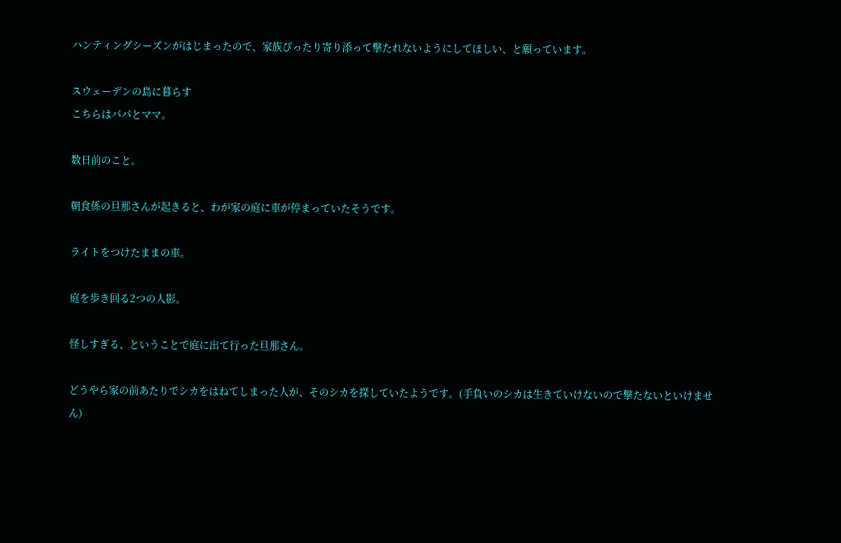ハンティングシーズンがはじまったので、家族ぴったり寄り添って撃たれないようにしてほしい、と願っています。

スウェーデンの島に暮らす
こちらはパパとママ。

数日前のこと。

朝食係の旦那さんが起きると、わが家の庭に車が停まっていたそうです。

ライトをつけたままの車。

庭を歩き回る2つの人影。

怪しすぎる、ということで庭に出て行った旦那さん。

どうやら家の前あたりでシカをはねてしまった人が、そのシカを探していたようです。(手負いのシカは生きていけないので撃たないといけません)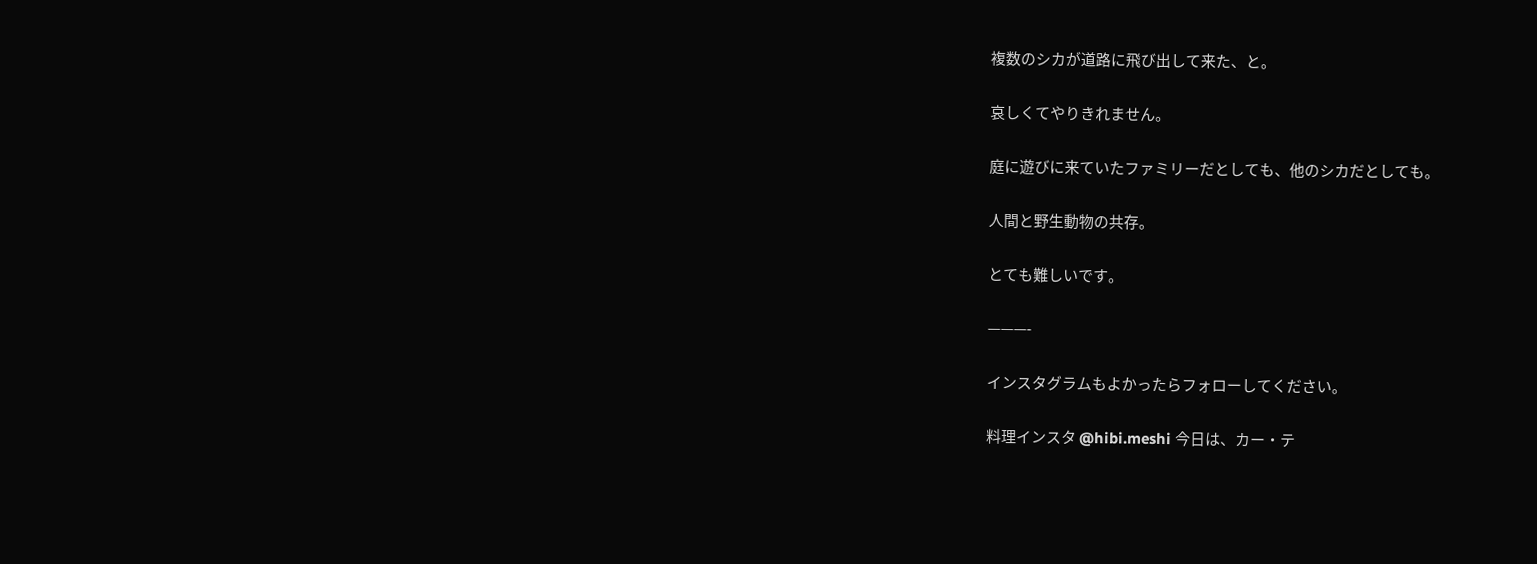複数のシカが道路に飛び出して来た、と。

哀しくてやりきれません。

庭に遊びに来ていたファミリーだとしても、他のシカだとしても。

人間と野生動物の共存。

とても難しいです。

———-

インスタグラムもよかったらフォローしてください。

料理インスタ @hibi.meshi 今日は、カー・テ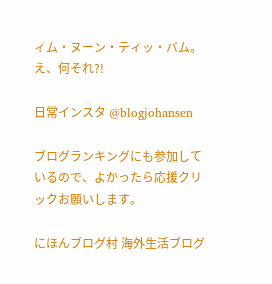ィム・ヌーン・ティッ・バム。え、何それ?!

日常インスタ @blogjohansen

ブログランキングにも参加しているので、よかったら応援クリックお願いします。

にほんブログ村 海外生活ブログ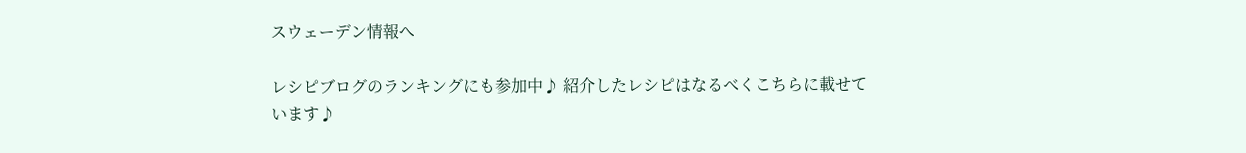スウェーデン情報へ

レシピブログのランキングにも参加中♪ 紹介したレシピはなるべくこちらに載せています♪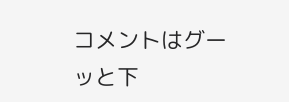コメントはグーッと下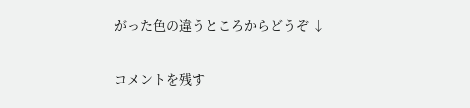がった色の違うところからどうぞ ↓


コメントを残す